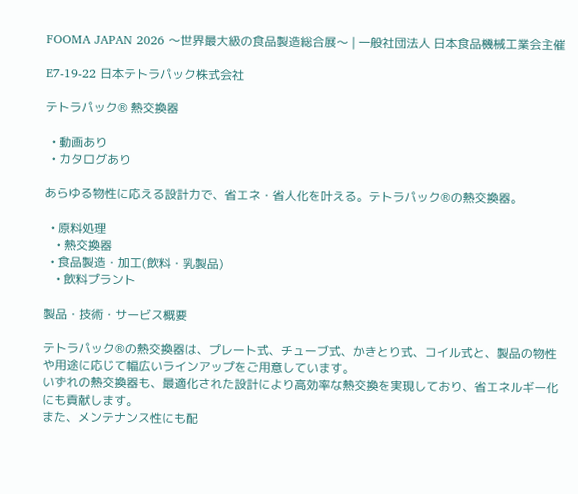FOOMA JAPAN 2026 〜世界最大級の食品製造総合展〜 | 一般社団法人 日本食品機械工業会主催

E7-19-22 日本テトラパック株式会社

テトラパック® 熱交換器

  • 動画あり
  • カタログあり

あらゆる物性に応える設計力で、省エネ・省人化を叶える。テトラパック®の熱交換器。

  • 原料処理
    • 熱交換器
  • 食品製造・加工(飲料・乳製品)
    • 飲料プラント

製品・技術・サービス概要

テトラパック®の熱交換器は、プレート式、チューブ式、かきとり式、コイル式と、製品の物性や用途に応じて幅広いラインアップをご用意しています。
いずれの熱交換器も、最適化された設計により高効率な熱交換を実現しており、省エネルギー化にも貢献します。
また、メンテナンス性にも配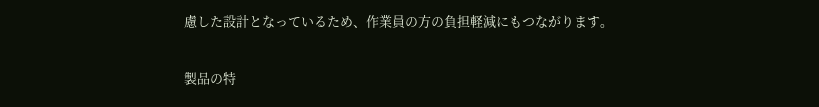慮した設計となっているため、作業員の方の負担軽減にもつながります。

製品の特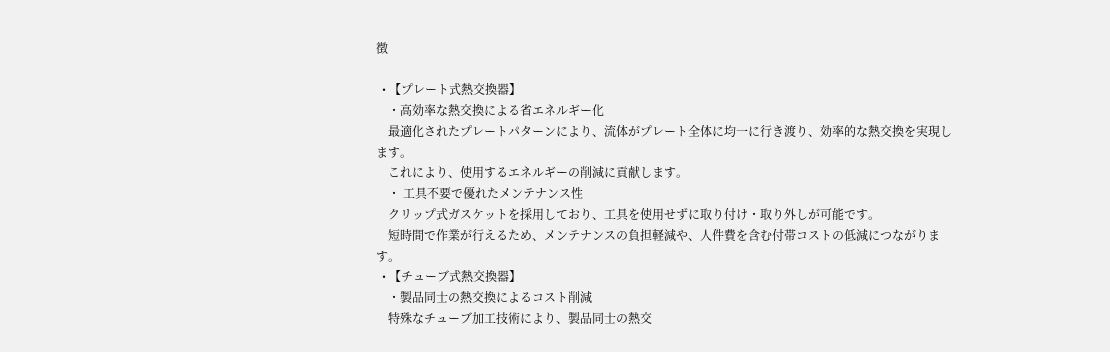徴

  • 【プレート式熱交換器】
    ・高効率な熱交換による省エネルギー化
    最適化されたプレートパターンにより、流体がプレート全体に均一に行き渡り、効率的な熱交換を実現します。
    これにより、使用するエネルギーの削減に貢献します。
    ・ 工具不要で優れたメンテナンス性
    クリップ式ガスケットを採用しており、工具を使用せずに取り付け・取り外しが可能です。
    短時間で作業が行えるため、メンテナンスの負担軽減や、人件費を含む付帯コストの低減につながります。
  • 【チューブ式熱交換器】
    ・製品同士の熱交換によるコスト削減
    特殊なチューブ加工技術により、製品同士の熱交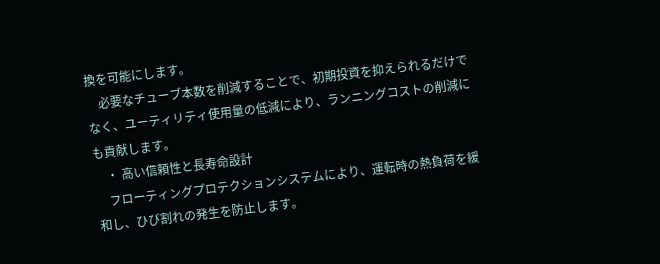換を可能にします。
    必要なチューブ本数を削減することで、初期投資を抑えられるだけでなく、ユーティリティ使用量の低減により、ランニングコストの削減にも貢献します。
    ・ 高い信頼性と長寿命設計
    フローティングプロテクションシステムにより、運転時の熱負荷を緩和し、ひび割れの発生を防止します。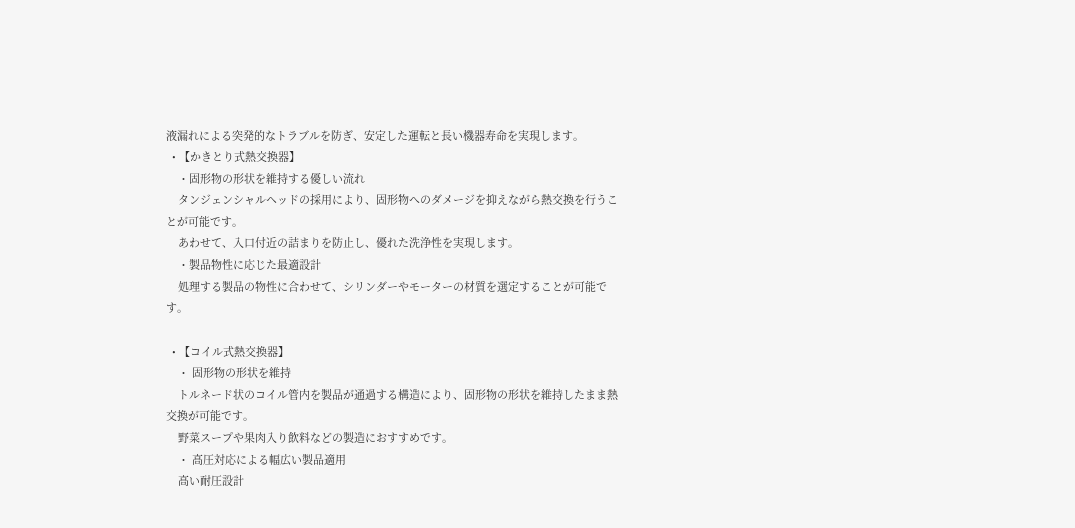液漏れによる突発的なトラブルを防ぎ、安定した運転と長い機器寿命を実現します。
  • 【かきとり式熱交換器】
    ・固形物の形状を維持する優しい流れ
    タンジェンシャルヘッドの採用により、固形物へのダメージを抑えながら熱交換を行うことが可能です。
    あわせて、入口付近の詰まりを防止し、優れた洗浄性を実現します。
    ・製品物性に応じた最適設計
    処理する製品の物性に合わせて、シリンダーやモーターの材質を選定することが可能です。

  • 【コイル式熱交換器】
    ・ 固形物の形状を維持
    トルネード状のコイル管内を製品が通過する構造により、固形物の形状を維持したまま熱交換が可能です。
    野菜スープや果肉入り飲料などの製造におすすめです。
    ・ 高圧対応による幅広い製品適用
    高い耐圧設計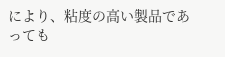により、粘度の高い製品であっても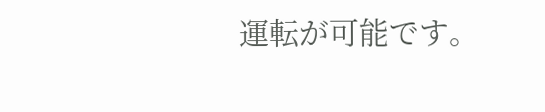運転が可能です。